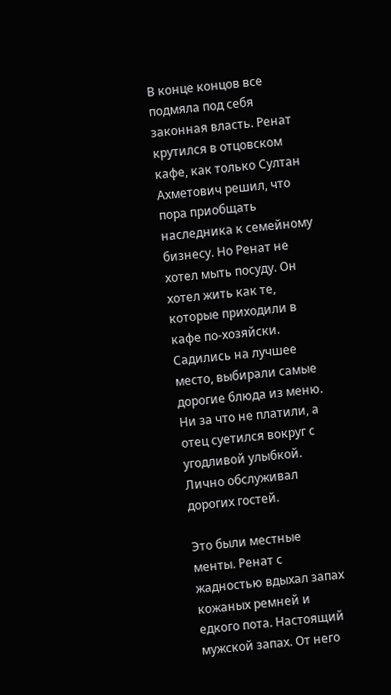В конце концов все подмяла под себя законная власть. Ренат крутился в отцовском кафе, как только Султан Ахметович решил, что пора приобщать наследника к семейному бизнесу. Но Ренат не хотел мыть посуду. Он хотел жить как те, которые приходили в кафе по‑хозяйски. Садились на лучшее место, выбирали самые дорогие блюда из меню. Ни за что не платили, а отец суетился вокруг с угодливой улыбкой. Лично обслуживал дорогих гостей.

Это были местные менты. Ренат с жадностью вдыхал запах кожаных ремней и едкого пота. Настоящий мужской запах. От него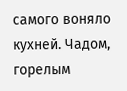самого воняло кухней. Чадом, горелым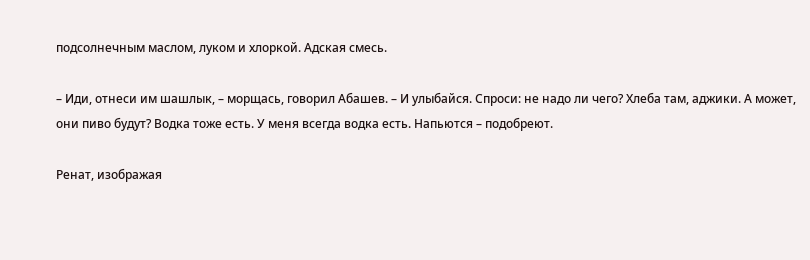подсолнечным маслом, луком и хлоркой. Адская смесь.

– Иди, отнеси им шашлык, – морщась, говорил Абашев. – И улыбайся. Спроси: не надо ли чего? Хлеба там, аджики. А может, они пиво будут? Водка тоже есть. У меня всегда водка есть. Напьются – подобреют.

Ренат, изображая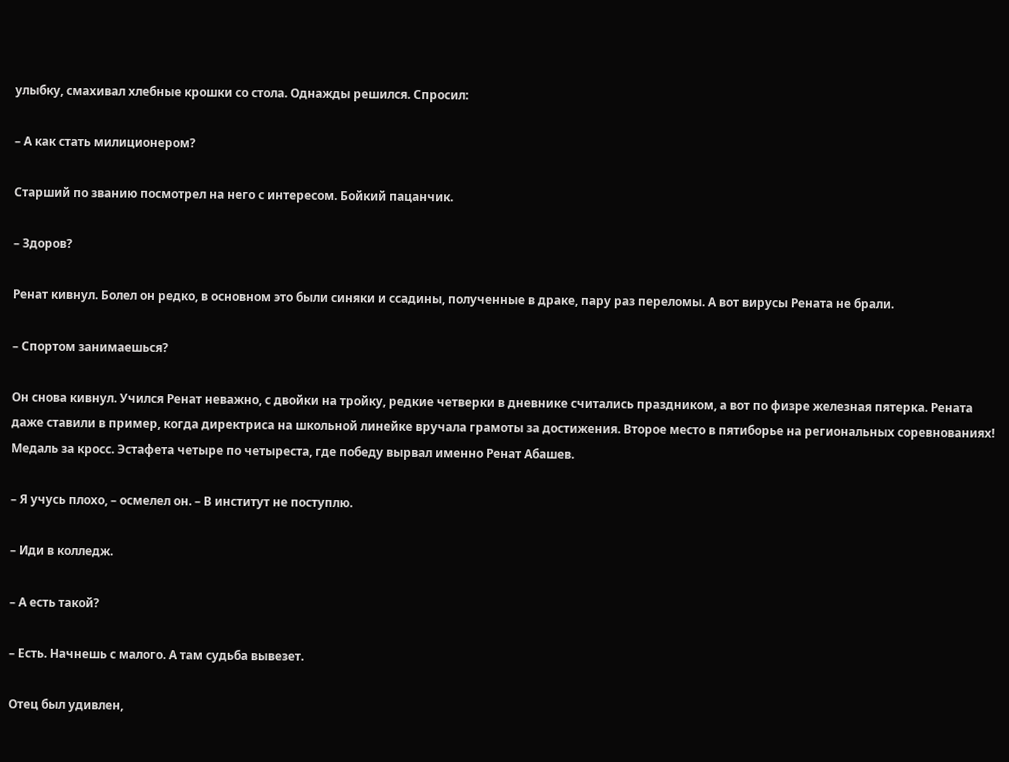улыбку, смахивал хлебные крошки со стола. Однажды решился. Спросил:

– А как стать милиционером?

Старший по званию посмотрел на него с интересом. Бойкий пацанчик.

– Здоров?

Ренат кивнул. Болел он редко, в основном это были синяки и ссадины, полученные в драке, пару раз переломы. А вот вирусы Рената не брали.

– Спортом занимаешься?

Он снова кивнул. Учился Ренат неважно, с двойки на тройку, редкие четверки в дневнике считались праздником, а вот по физре железная пятерка. Рената даже ставили в пример, когда директриса на школьной линейке вручала грамоты за достижения. Второе место в пятиборье на региональных соревнованиях! Медаль за кросс. Эстафета четыре по четыреста, где победу вырвал именно Ренат Абашев.

– Я учусь плохо, – осмелел он. – В институт не поступлю.

– Иди в колледж.

– А есть такой?

– Есть. Начнешь с малого. А там судьба вывезет.

Отец был удивлен,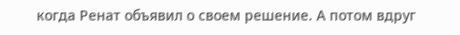когда Ренат объявил о своем решение. А потом вдруг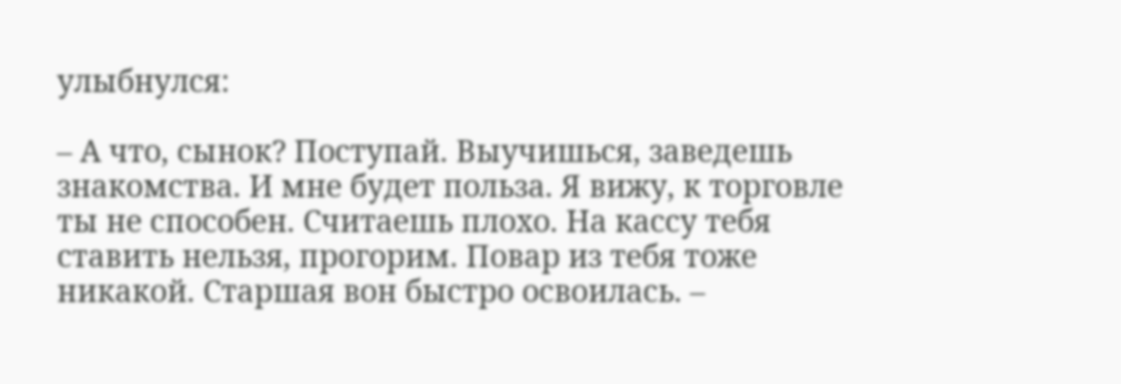улыбнулся:

– А что, сынок? Поступай. Выучишься, заведешь знакомства. И мне будет польза. Я вижу, к торговле ты не способен. Считаешь плохо. На кассу тебя ставить нельзя, прогорим. Повар из тебя тоже никакой. Старшая вон быстро освоилась. –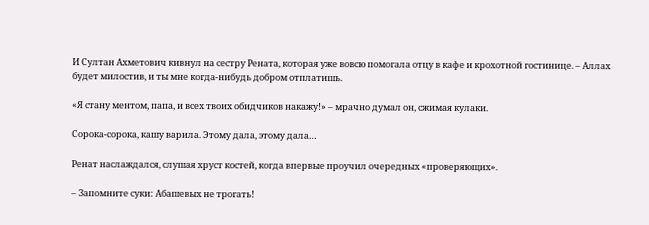И Султан Ахметович кивнул на сестру Рената, которая уже вовсю помогала отцу в кафе и крохотной гостинице. – Аллах будет милостив, и ты мне когда‑нибудь добром отплатишь.

«Я стану ментом, папа, и всех твоих обидчиков накажу!» – мрачно думал он, сжимая кулаки.

Сорока‑сорока, кашу варила. Этому дала, этому дала…

Ренат наслаждался, слушая хруст костей, когда впервые проучил очередных «проверяющих».

– Запомните суки: Абашевых не трогать!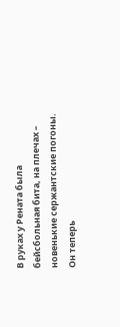В руках у Рената была бейсбольная бита, на плечах – новенькие сержантские погоны. Он теперь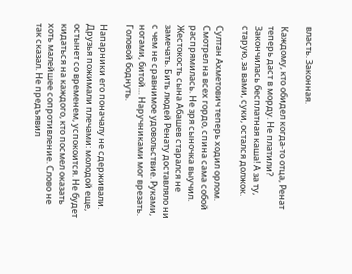власть. Законная.

Каждому, кто обидел когда‑то отца, Ренат теперь даст в морду. Не платили? Закончилась бесплатная каша! А за ту, старую, за вами, суки, остался должок.

Султан Ахметович теперь ходил орлом. Смотрел на всех гордо, спина сама собой распрямилась. Не зря сыночка выучил. Жестокость сына Абашев старался не замечать. Бить людей Ренату доставляло ни с чем не сравнимое удовольствие. Руками, ногами, битой… Наручниками мог врезать. Головой боднуть.

Напарники его поначалу не сдерживали. Друзья пожимали плечами: молодой еще, остынет со временем, успокоится. Не будет кидаться на каждого, кто посмел оказать хоть малейшее сопротивление. Слово не так сказал. Не предъявил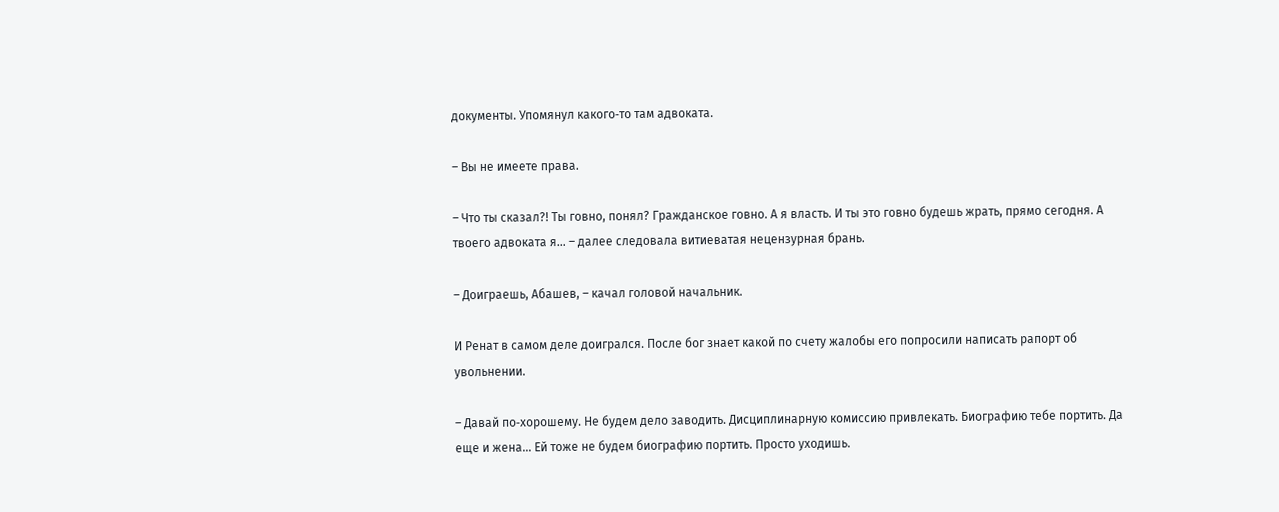документы. Упомянул какого‑то там адвоката.

– Вы не имеете права.

– Что ты сказал?! Ты говно, понял? Гражданское говно. А я власть. И ты это говно будешь жрать, прямо сегодня. А твоего адвоката я… – далее следовала витиеватая нецензурная брань.

– Доиграешь, Абашев, – качал головой начальник.

И Ренат в самом деле доигрался. После бог знает какой по счету жалобы его попросили написать рапорт об увольнении.

– Давай по‑хорошему. Не будем дело заводить. Дисциплинарную комиссию привлекать. Биографию тебе портить. Да еще и жена… Ей тоже не будем биографию портить. Просто уходишь.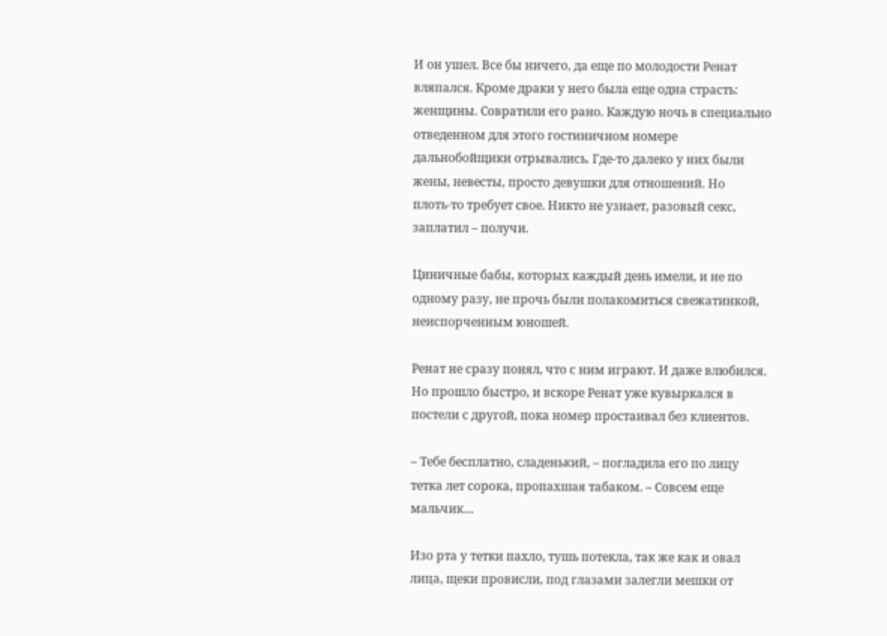И он ушел. Все бы ничего, да еще по молодости Ренат вляпался. Кроме драки у него была еще одна страсть: женщины. Совратили его рано. Каждую ночь в специально отведенном для этого гостиничном номере дальнобойщики отрывались. Где‑то далеко у них были жены, невесты, просто девушки для отношений. Но плоть‑то требует свое. Никто не узнает, разовый секс, заплатил – получи.

Циничные бабы, которых каждый день имели, и не по одному разу, не прочь были полакомиться свежатинкой, неиспорченным юношей.

Ренат не сразу понял, что с ним играют. И даже влюбился. Но прошло быстро, и вскоре Ренат уже кувыркался в постели с другой, пока номер простаивал без клиентов.

– Тебе бесплатно, сладенький, – погладила его по лицу тетка лет сорока, пропахшая табаком. – Совсем еще мальчик…

Изо рта у тетки пахло, тушь потекла, так же как и овал лица, щеки провисли, под глазами залегли мешки от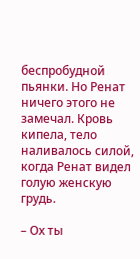беспробудной пьянки. Но Ренат ничего этого не замечал. Кровь кипела, тело наливалось силой, когда Ренат видел голую женскую грудь.

– Ох ты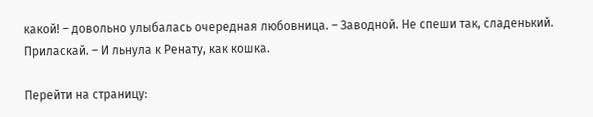какой! – довольно улыбалась очередная любовница. – Заводной. Не спеши так, сладенький. Приласкай. – И льнула к Ренату, как кошка.

Перейти на страницу: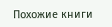Похожие книги